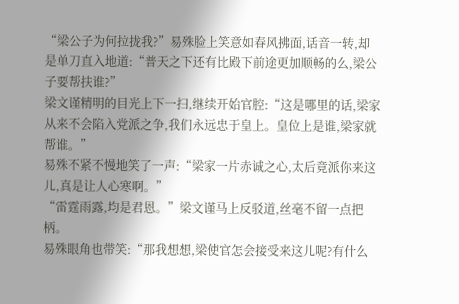“梁公子为何拉拢我?”易殊脸上笑意如春风拂面,话音一转,却是单刀直入地道:“普天之下还有比殿下前途更加顺畅的么,梁公子要帮扶谁?”
梁文谨精明的目光上下一扫,继续开始官腔:“这是哪里的话,梁家从来不会陷入党派之争,我们永远忠于皇上。皇位上是谁,梁家就帮谁。”
易殊不紧不慢地笑了一声:“梁家一片赤诚之心,太后竟派你来这儿,真是让人心寒啊。”
“雷霆雨露,均是君恩。”梁文谨马上反驳道,丝毫不留一点把柄。
易殊眼角也带笑:“那我想想,梁使官怎会接受来这儿呢?有什么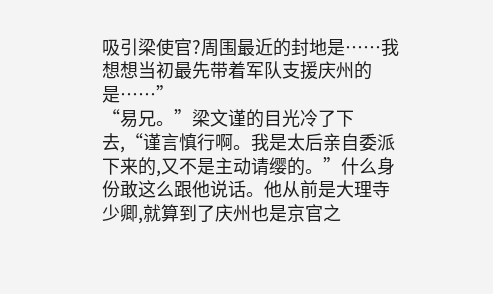吸引梁使官?周围最近的封地是……我想想当初最先带着军队支援庆州的是……”
“易兄。”梁文谨的目光冷了下去,“谨言慎行啊。我是太后亲自委派下来的,又不是主动请缨的。”什么身份敢这么跟他说话。他从前是大理寺少卿,就算到了庆州也是京官之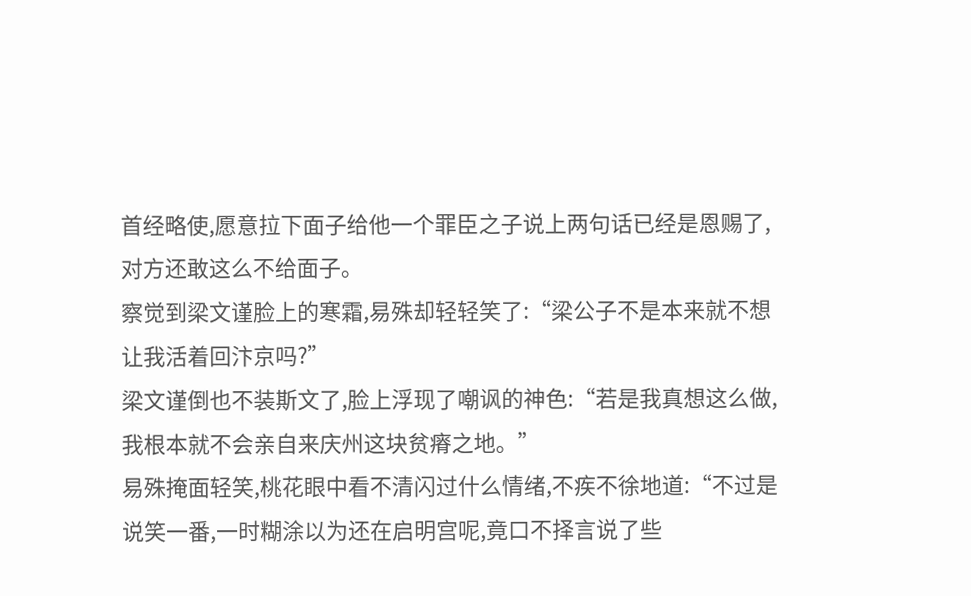首经略使,愿意拉下面子给他一个罪臣之子说上两句话已经是恩赐了,对方还敢这么不给面子。
察觉到梁文谨脸上的寒霜,易殊却轻轻笑了:“梁公子不是本来就不想让我活着回汴京吗?”
梁文谨倒也不装斯文了,脸上浮现了嘲讽的神色:“若是我真想这么做,我根本就不会亲自来庆州这块贫瘠之地。”
易殊掩面轻笑,桃花眼中看不清闪过什么情绪,不疾不徐地道:“不过是说笑一番,一时糊涂以为还在启明宫呢,竟口不择言说了些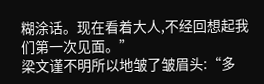糊涂话。现在看着大人,不经回想起我们第一次见面。”
梁文谨不明所以地皱了皱眉头:“多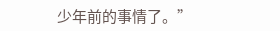少年前的事情了。”